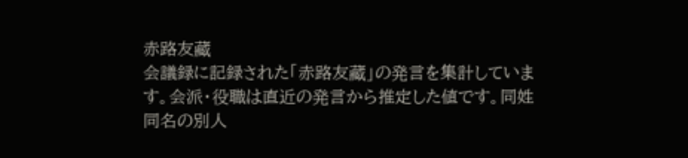赤路友藏
会議録に記録された「赤路友藏」の発言を集計しています。会派・役職は直近の発言から推定した値です。同姓同名の別人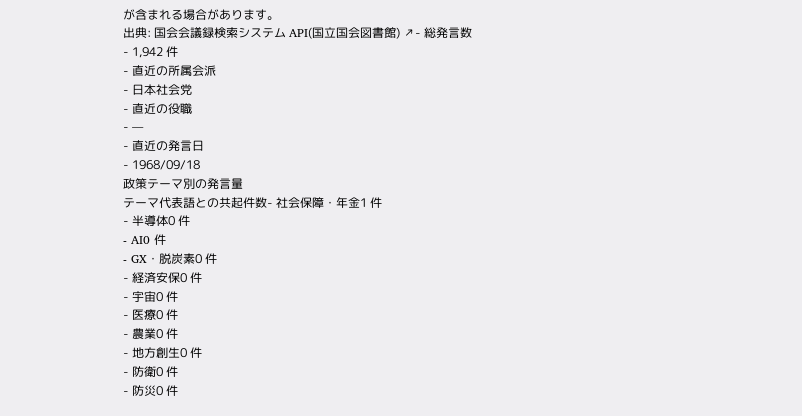が含まれる場合があります。
出典: 国会会議録検索システム API(国立国会図書館) ↗- 総発言数
- 1,942 件
- 直近の所属会派
- 日本社会党
- 直近の役職
- —
- 直近の発言日
- 1968/09/18
政策テーマ別の発言量
テーマ代表語との共起件数- 社会保障・年金1 件
- 半導体0 件
- AI0 件
- GX・脱炭素0 件
- 経済安保0 件
- 宇宙0 件
- 医療0 件
- 農業0 件
- 地方創生0 件
- 防衛0 件
- 防災0 件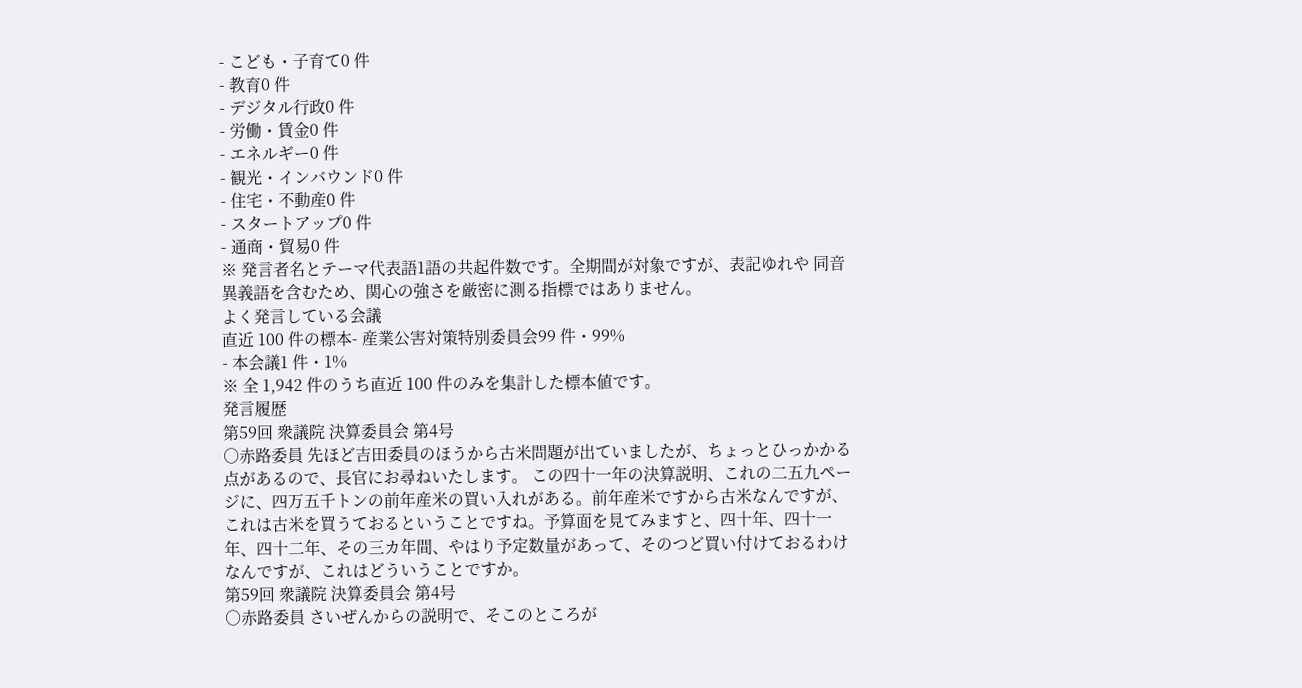- こども・子育て0 件
- 教育0 件
- デジタル行政0 件
- 労働・賃金0 件
- エネルギー0 件
- 観光・インバウンド0 件
- 住宅・不動産0 件
- スタートアップ0 件
- 通商・貿易0 件
※ 発言者名とテーマ代表語1語の共起件数です。全期間が対象ですが、表記ゆれや 同音異義語を含むため、関心の強さを厳密に測る指標ではありません。
よく発言している会議
直近 100 件の標本- 産業公害対策特別委員会99 件・99%
- 本会議1 件・1%
※ 全 1,942 件のうち直近 100 件のみを集計した標本値です。
発言履歴
第59回 衆議院 決算委員会 第4号
○赤路委員 先ほど吉田委員のほうから古米問題が出ていましたが、ちょっとひっかかる点があるので、長官にお尋ねいたします。 この四十一年の決算説明、これの二五九ページに、四万五千トンの前年産米の買い入れがある。前年産米ですから古米なんですが、これは古米を買うておるということですね。予算面を見てみますと、四十年、四十一年、四十二年、その三カ年間、やはり予定数量があって、そのつど買い付けておるわけなんですが、これはどういうことですか。
第59回 衆議院 決算委員会 第4号
○赤路委員 さいぜんからの説明で、そこのところが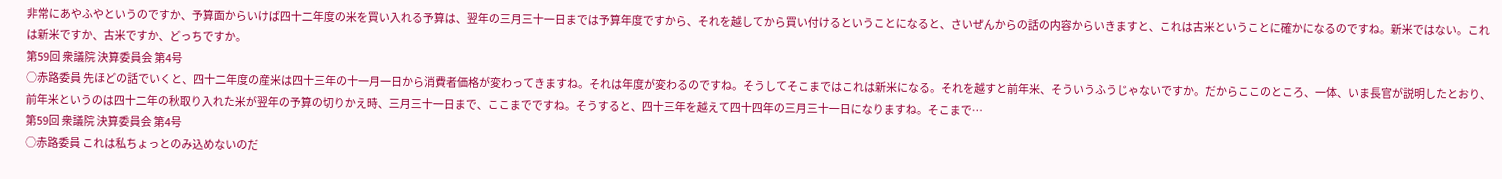非常にあやふやというのですか、予算面からいけば四十二年度の米を買い入れる予算は、翌年の三月三十一日までは予算年度ですから、それを越してから買い付けるということになると、さいぜんからの話の内容からいきますと、これは古米ということに確かになるのですね。新米ではない。これは新米ですか、古米ですか、どっちですか。
第59回 衆議院 決算委員会 第4号
○赤路委員 先ほどの話でいくと、四十二年度の産米は四十三年の十一月一日から消費者価格が変わってきますね。それは年度が変わるのですね。そうしてそこまではこれは新米になる。それを越すと前年米、そういうふうじゃないですか。だからここのところ、一体、いま長官が説明したとおり、前年米というのは四十二年の秋取り入れた米が翌年の予算の切りかえ時、三月三十一日まで、ここまでですね。そうすると、四十三年を越えて四十四年の三月三十一日になりますね。そこまで…
第59回 衆議院 決算委員会 第4号
○赤路委員 これは私ちょっとのみ込めないのだ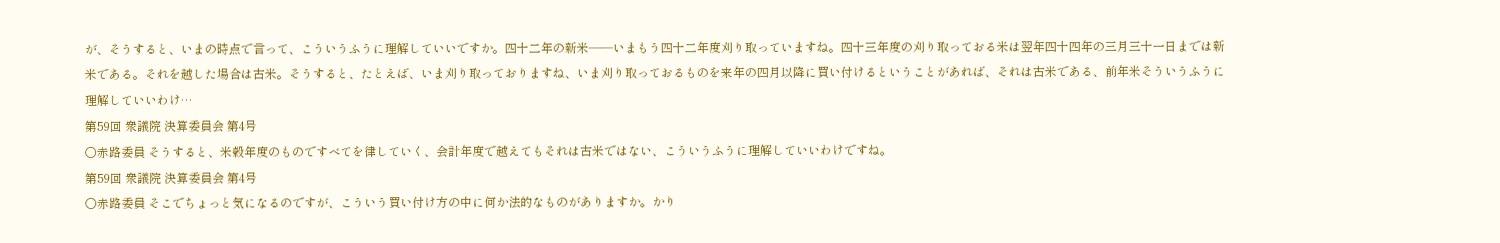が、そうすると、いまの時点で言って、こういうふうに理解していいですか。四十二年の新米——いまもう四十二年度刈り取っていますね。四十三年度の刈り取っておる米は翌年四十四年の三月三十一日までは新米である。それを越した場合は古米。そうすると、たとえば、いま刈り取っておりますね、いま刈り取っておるものを来年の四月以降に買い付けるということがあれば、それは古米である、前年米そういうふうに理解していいわけ…
第59回 衆議院 決算委員会 第4号
○赤路委員 そうすると、米穀年度のものですべてを律していく、会計年度で越えてもそれは古米ではない、こういうふうに理解していいわけですね。
第59回 衆議院 決算委員会 第4号
○赤路委員 そこでちょっと気になるのですが、こういう買い付け方の中に何か法的なものがありますか。かり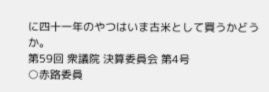に四十一年のやつはいま古米として買うかどうか。
第59回 衆議院 決算委員会 第4号
○赤路委員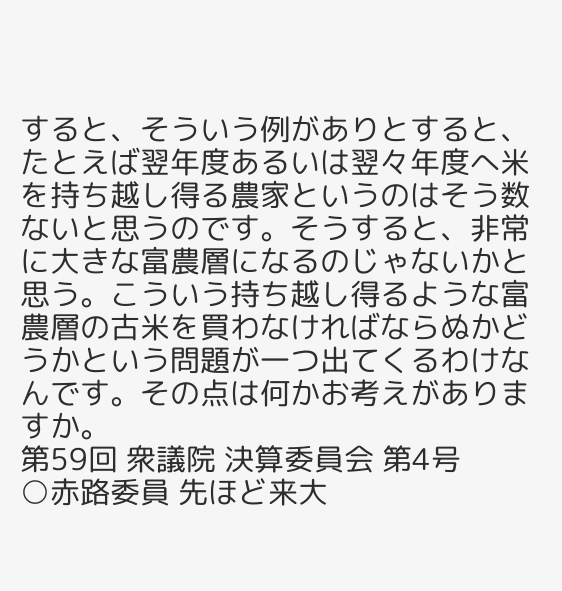すると、そういう例がありとすると、たとえば翌年度あるいは翌々年度へ米を持ち越し得る農家というのはそう数ないと思うのです。そうすると、非常に大きな富農層になるのじゃないかと思う。こういう持ち越し得るような富農層の古米を買わなければならぬかどうかという問題が一つ出てくるわけなんです。その点は何かお考えがありますか。
第59回 衆議院 決算委員会 第4号
○赤路委員 先ほど来大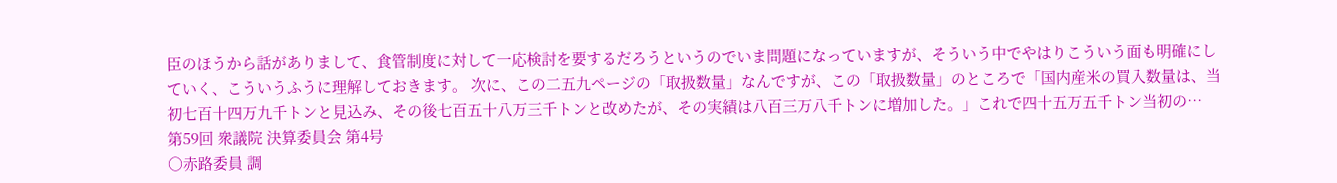臣のほうから話がありまして、食管制度に対して一応検討を要するだろうというのでいま問題になっていますが、そういう中でやはりこういう面も明確にしていく、こういうふうに理解しておきます。 次に、この二五九ページの「取扱数量」なんですが、この「取扱数量」のところで「国内産米の買入数量は、当初七百十四万九千トンと見込み、その後七百五十八万三千トンと改めたが、その実績は八百三万八千トンに増加した。」これで四十五万五千トン当初の…
第59回 衆議院 決算委員会 第4号
○赤路委員 調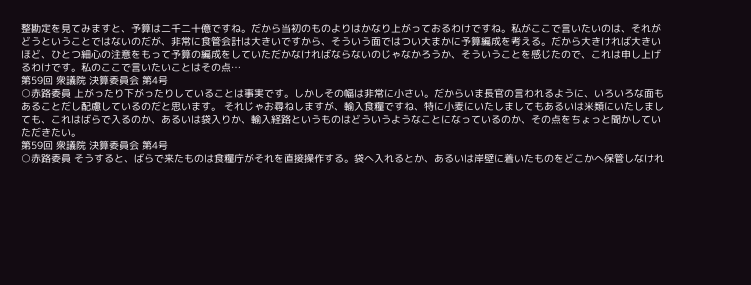整勘定を見てみますと、予算は二千二十億ですね。だから当初のものよりはかなり上がっておるわけですね。私がここで言いたいのは、それがどうということではないのだが、非常に食管会計は大きいですから、そういう面ではつい大まかに予算編成を考える。だから大きければ大きいほど、ひとつ細心の注意をもって予算の編成をしていただかなければならないのじゃなかろうか、そういうことを感じたので、これは申し上げるわけです。私のここで言いたいことはその点…
第59回 衆議院 決算委員会 第4号
○赤路委員 上がったり下がったりしていることは事実です。しかしその幅は非常に小さい。だからいま長官の言われるように、いろいろな面もあることだし配慮しているのだと思います。 それじゃお尋ねしますが、輸入食糧ですね、特に小麦にいたしましてもあるいは米類にいたしましても、これはばらで入るのか、あるいは袋入りか、輸入経路というものはどういうようなことになっているのか、その点をちょっと聞かしていただきたい。
第59回 衆議院 決算委員会 第4号
○赤路委員 そうすると、ばらで来たものは食糧庁がそれを直接操作する。袋へ入れるとか、あるいは岸壁に着いたものをどこかへ保管しなけれ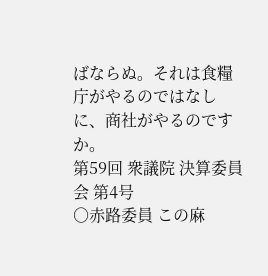ばならぬ。それは食糧庁がやるのではなしに、商社がやるのですか。
第59回 衆議院 決算委員会 第4号
○赤路委員 この麻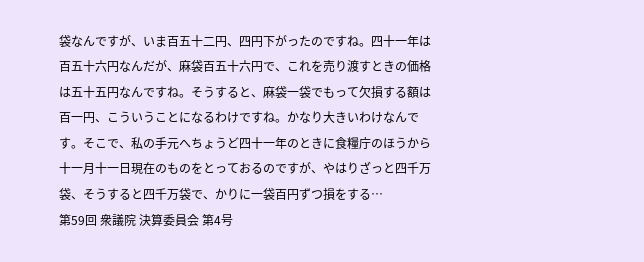袋なんですが、いま百五十二円、四円下がったのですね。四十一年は百五十六円なんだが、麻袋百五十六円で、これを売り渡すときの価格は五十五円なんですね。そうすると、麻袋一袋でもって欠損する額は百一円、こういうことになるわけですね。かなり大きいわけなんです。そこで、私の手元へちょうど四十一年のときに食糧庁のほうから十一月十一日現在のものをとっておるのですが、やはりざっと四千万袋、そうすると四千万袋で、かりに一袋百円ずつ損をする…
第59回 衆議院 決算委員会 第4号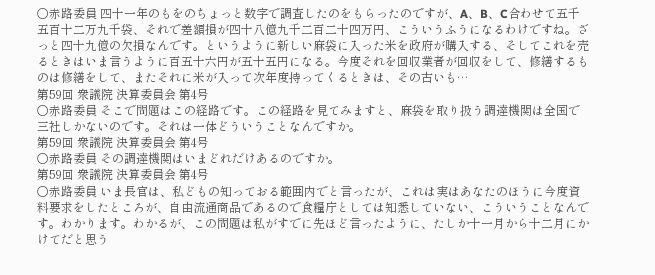○赤路委員 四十一年のもをのちょっと数字で調査したのをもらったのですが、A、B、C合わせて五千五百十二万九千袋、それで差額損が四十八億九千二百二十四万円、こういうふうになるわけですね。ざっと四十九億の欠損なんです。というように新しい麻袋に入った米を政府が購入する、そしてこれを売るときはいま言うように百五十六円が五十五円になる。今度それを回収業者が回収をして、修繕するものは修繕をして、またそれに米が入って次年度持ってくるときは、その古いも…
第59回 衆議院 決算委員会 第4号
○赤路委員 そこで問題はこの経路です。この経路を見てみますと、麻袋を取り扱う調達機関は全国で三社しかないのです。それは一体どういうことなんですか。
第59回 衆議院 決算委員会 第4号
○赤路委員 その調達機関はいまどれだけあるのですか。
第59回 衆議院 決算委員会 第4号
○赤路委員 いま長官は、私どもの知っておる範囲内でと言ったが、これは実はあなたのほうに今度資料要求をしたところが、自由流通商品であるので食糧庁としては知悉していない、こういうことなんです。わかります。わかるが、この問題は私がすでに先ほど言ったように、たしか十一月から十二月にかけてだと思う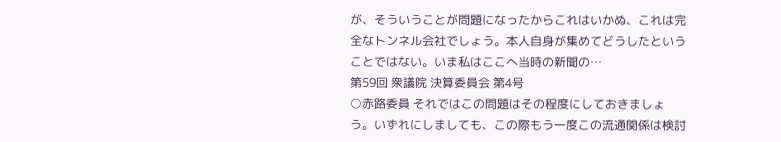が、そういうことが問題になったからこれはいかぬ、これは完全なトンネル会社でしょう。本人自身が集めてどうしたということではない。いま私はここへ当時の新聞の…
第59回 衆議院 決算委員会 第4号
○赤路委員 それではこの問題はその程度にしておきましょう。いずれにしましても、この際もう一度この流通関係は検討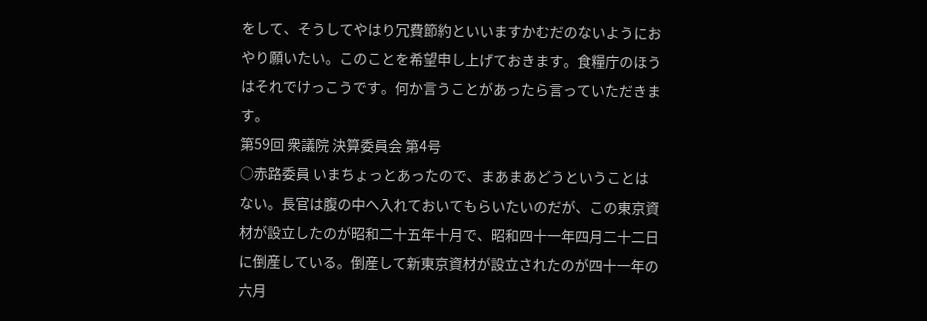をして、そうしてやはり冗費節約といいますかむだのないようにおやり願いたい。このことを希望申し上げておきます。食糧庁のほうはそれでけっこうです。何か言うことがあったら言っていただきます。
第59回 衆議院 決算委員会 第4号
○赤路委員 いまちょっとあったので、まあまあどうということはない。長官は腹の中へ入れておいてもらいたいのだが、この東京資材が設立したのが昭和二十五年十月で、昭和四十一年四月二十二日に倒産している。倒産して新東京資材が設立されたのが四十一年の六月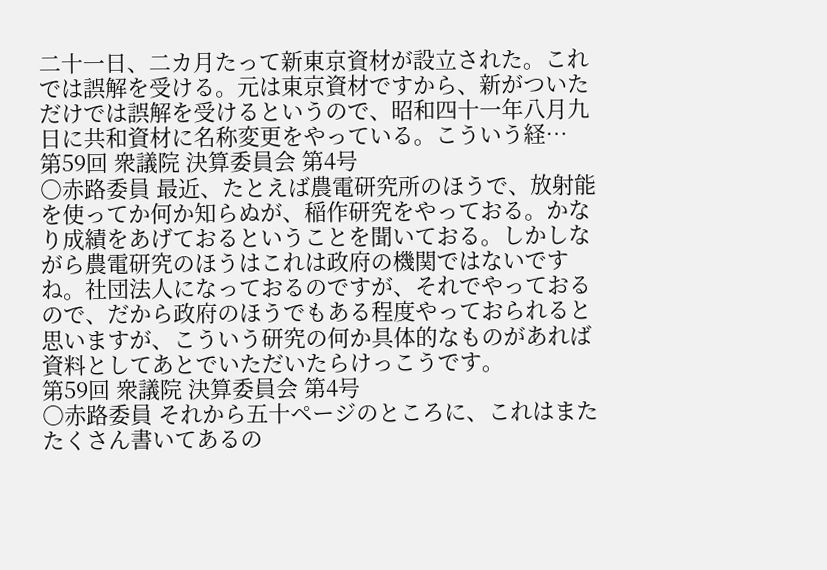二十一日、二カ月たって新東京資材が設立された。これでは誤解を受ける。元は東京資材ですから、新がついただけでは誤解を受けるというので、昭和四十一年八月九日に共和資材に名称変更をやっている。こういう経…
第59回 衆議院 決算委員会 第4号
○赤路委員 最近、たとえば農電研究所のほうで、放射能を使ってか何か知らぬが、稲作研究をやっておる。かなり成績をあげておるということを聞いておる。しかしながら農電研究のほうはこれは政府の機関ではないですね。社団法人になっておるのですが、それでやっておるので、だから政府のほうでもある程度やっておられると思いますが、こういう研究の何か具体的なものがあれば資料としてあとでいただいたらけっこうです。
第59回 衆議院 決算委員会 第4号
○赤路委員 それから五十ページのところに、これはまたたくさん書いてあるの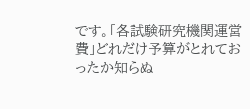です。「各試験研究機関運営費」どれだけ予算がとれておったか知らぬ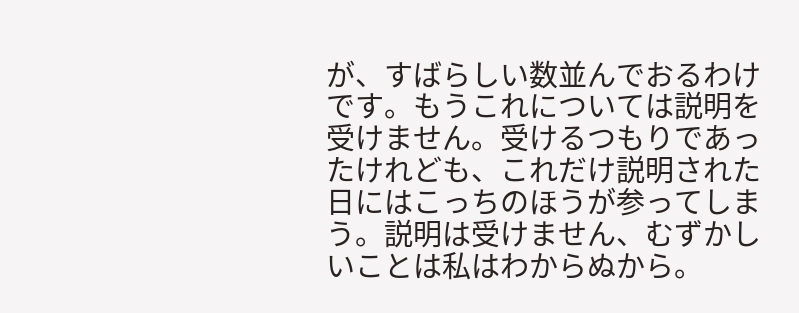が、すばらしい数並んでおるわけです。もうこれについては説明を受けません。受けるつもりであったけれども、これだけ説明された日にはこっちのほうが参ってしまう。説明は受けません、むずかしいことは私はわからぬから。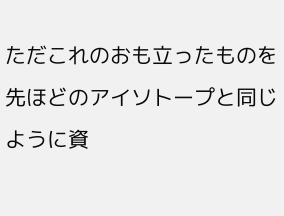ただこれのおも立ったものを先ほどのアイソトープと同じように資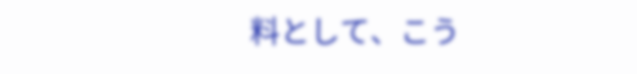料として、こう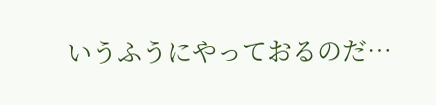いうふうにやっておるのだ…